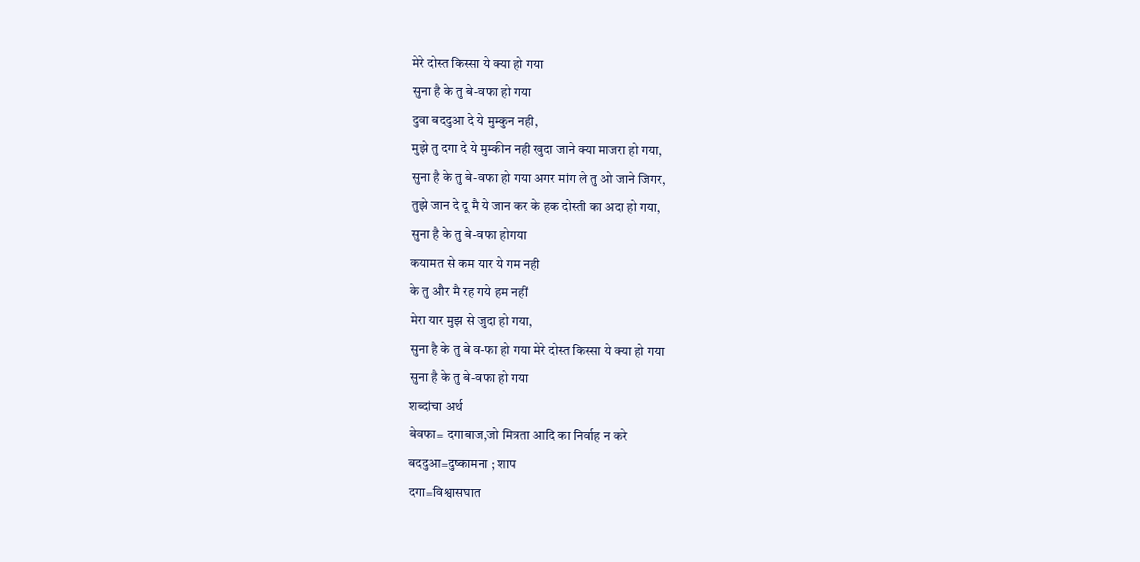मेरे दोस्त किस्सा ये क्या हो गया
सुना है के तु बे-वफा हो गया
दुवा बददुआ दे ये मुम्कुन नही,
मुझे तु दगा दे ये मुम्कीन नही खुदा जाने क्या माजरा हो गया,
सुना है के तु बे-वफा हो गया अगर मांग ले तु ओ जाने जिगर,
तुझे जान दे दू मै ये जान कर के हक दोस्ती का अदा हो गया,
सुना है के तु बे-वफा होगया
कयामत से कम यार ये गम नही
के तु और मै रह गये हम नहीं
मेरा यार मुझ से जुदा हो गया,
सुना है के तु बे व-फा हो गया मेरे दोस्त किस्सा ये क्या हो गया
सुना है के तु बे-वफा हो गया
शब्दांचा अर्थ
बेवफा= दगाबाज,जो मित्रता आदि का निर्वाह न करे
बददुआ=दुष्कामना ; शाप
दगा=विश्वासघात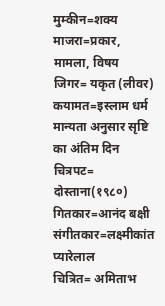मुम्कीन=शक्य
माजरा=प्रकार, मामला, विषय
जिगर= यकृत (लीवर)
कयामत=इस्लाम धर्म मान्यता अनुसार सृष्टि का अंतिम दिन
चित्रपट= दोस्ताना(१९८०)
गितकार=आनंद बक्षी
संगीतकार=लक्ष्मीकांत प्यारेलाल
चित्रित= अमिताभ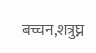बच्चन,शत्रुघ्न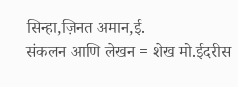सिन्हा,ज़िनत अमान,ई.
संकलन आणि लेखन = शेख मो.ईदरीस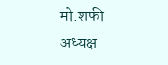मो.शफी
अध्यक्ष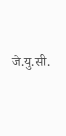जे.यु.सी.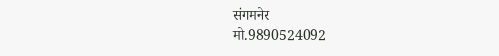संगमनेर
मो.9890524092